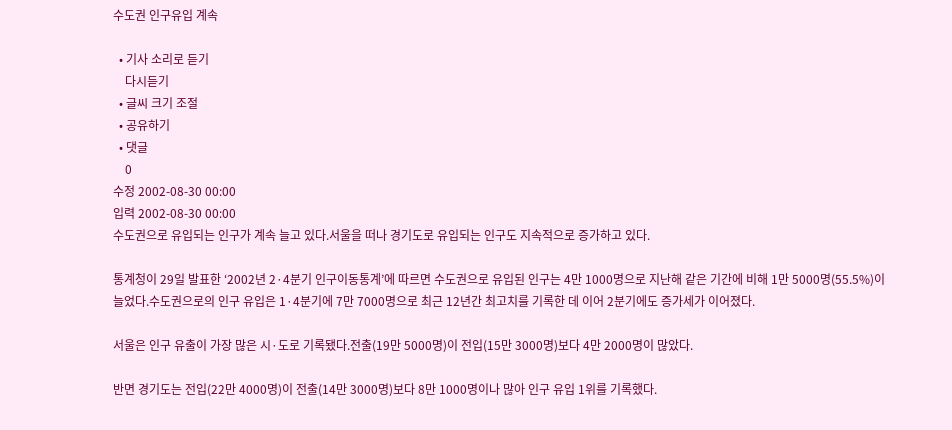수도권 인구유입 계속

  • 기사 소리로 듣기
    다시듣기
  • 글씨 크기 조절
  • 공유하기
  • 댓글
    0
수정 2002-08-30 00:00
입력 2002-08-30 00:00
수도권으로 유입되는 인구가 계속 늘고 있다.서울을 떠나 경기도로 유입되는 인구도 지속적으로 증가하고 있다.

통계청이 29일 발표한 ‘2002년 2·4분기 인구이동통계’에 따르면 수도권으로 유입된 인구는 4만 1000명으로 지난해 같은 기간에 비해 1만 5000명(55.5%)이 늘었다.수도권으로의 인구 유입은 1·4분기에 7만 7000명으로 최근 12년간 최고치를 기록한 데 이어 2분기에도 증가세가 이어졌다.

서울은 인구 유출이 가장 많은 시·도로 기록됐다.전출(19만 5000명)이 전입(15만 3000명)보다 4만 2000명이 많았다.

반면 경기도는 전입(22만 4000명)이 전출(14만 3000명)보다 8만 1000명이나 많아 인구 유입 1위를 기록했다.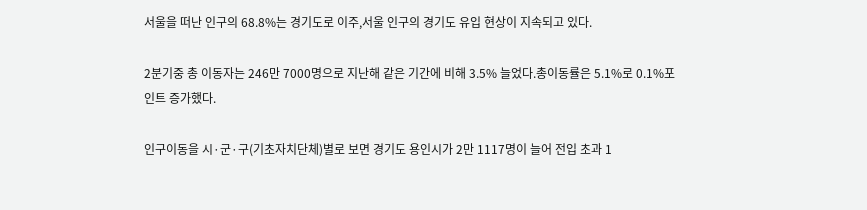서울을 떠난 인구의 68.8%는 경기도로 이주,서울 인구의 경기도 유입 현상이 지속되고 있다.

2분기중 총 이동자는 246만 7000명으로 지난해 같은 기간에 비해 3.5% 늘었다.총이동률은 5.1%로 0.1%포인트 증가했다.

인구이동을 시·군·구(기초자치단체)별로 보면 경기도 용인시가 2만 1117명이 늘어 전입 초과 1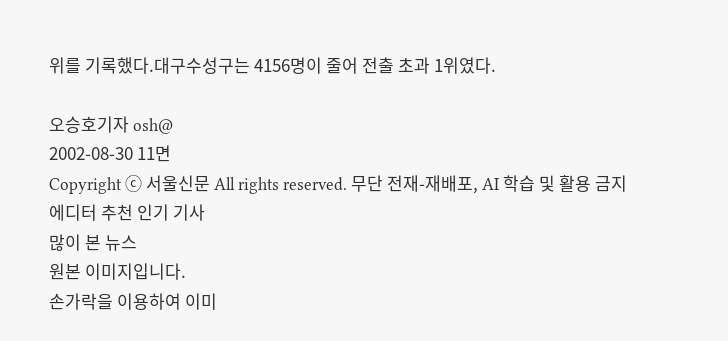위를 기록했다.대구수성구는 4156명이 줄어 전출 초과 1위였다.

오승호기자 osh@
2002-08-30 11면
Copyright ⓒ 서울신문 All rights reserved. 무단 전재-재배포, AI 학습 및 활용 금지
에디터 추천 인기 기사
많이 본 뉴스
원본 이미지입니다.
손가락을 이용하여 이미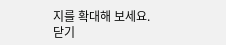지를 확대해 보세요.
닫기